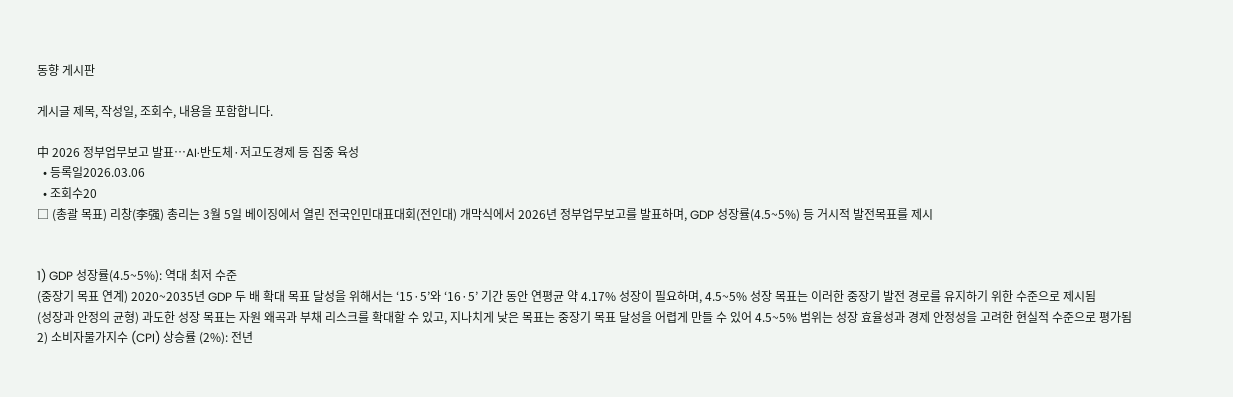동향 게시판

게시글 제목, 작성일, 조회수, 내용을 포함합니다.

中 2026 정부업무보고 발표…AI·반도체·저고도경제 등 집중 육성
  • 등록일2026.03.06
  • 조회수20
□ (총괄 목표) 리창(李强) 총리는 3월 5일 베이징에서 열린 전국인민대표대회(전인대) 개막식에서 2026년 정부업무보고를 발표하며, GDP 성장률(4.5~5%) 등 거시적 발전목표를 제시


1) GDP 성장률(4.5~5%): 역대 최저 수준
(중장기 목표 연계) 2020~2035년 GDP 두 배 확대 목표 달성을 위해서는 ‘15·5’와 ‘16·5’ 기간 동안 연평균 약 4.17% 성장이 필요하며, 4.5~5% 성장 목표는 이러한 중장기 발전 경로를 유지하기 위한 수준으로 제시됨
(성장과 안정의 균형) 과도한 성장 목표는 자원 왜곡과 부채 리스크를 확대할 수 있고, 지나치게 낮은 목표는 중장기 목표 달성을 어렵게 만들 수 있어 4.5~5% 범위는 성장 효율성과 경제 안정성을 고려한 현실적 수준으로 평가됨
2) 소비자물가지수 (CPI) 상승률 (2%): 전년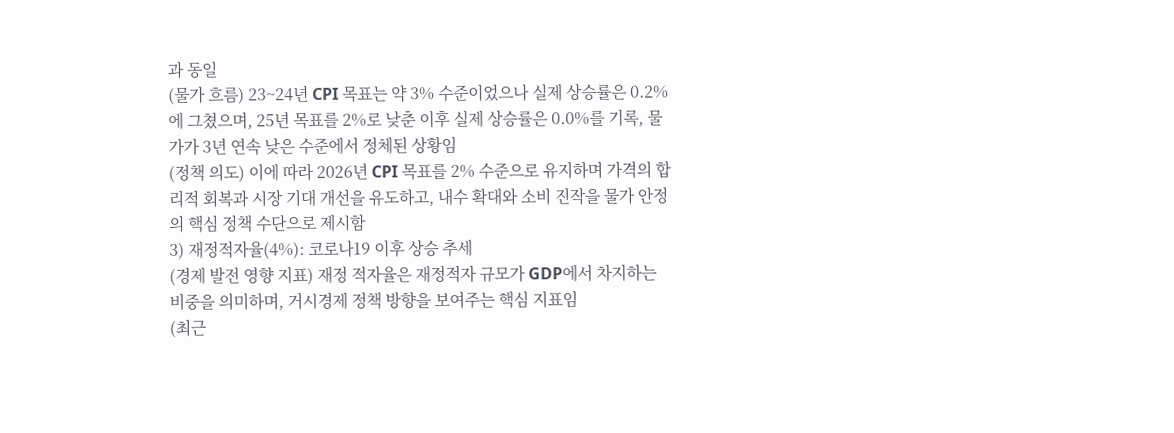과 동일
(물가 흐름) 23~24년 CPI 목표는 약 3% 수준이었으나 실제 상승률은 0.2%에 그쳤으며, 25년 목표를 2%로 낮춘 이후 실제 상승률은 0.0%를 기록, 물가가 3년 연속 낮은 수준에서 정체된 상황임
(정책 의도) 이에 따라 2026년 CPI 목표를 2% 수준으로 유지하며 가격의 합리적 회복과 시장 기대 개선을 유도하고, 내수 확대와 소비 진작을 물가 안정의 핵심 정책 수단으로 제시함
3) 재정적자율(4%): 코로나19 이후 상승 추세
(경제 발전 영향 지표) 재정 적자율은 재정적자 규모가 GDP에서 차지하는 비중을 의미하며, 거시경제 정책 방향을 보여주는 핵심 지표임
(최근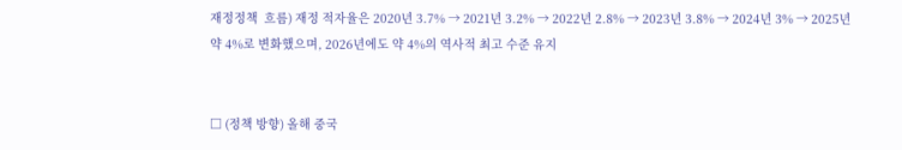재정정책  흐름) 재정 적자율은 2020년 3.7% → 2021년 3.2% → 2022년 2.8% → 2023년 3.8% → 2024년 3% → 2025년 약 4%로 변화했으며, 2026년에도 약 4%의 역사적 최고 수준 유지


□ (정책 방향) 올해 중국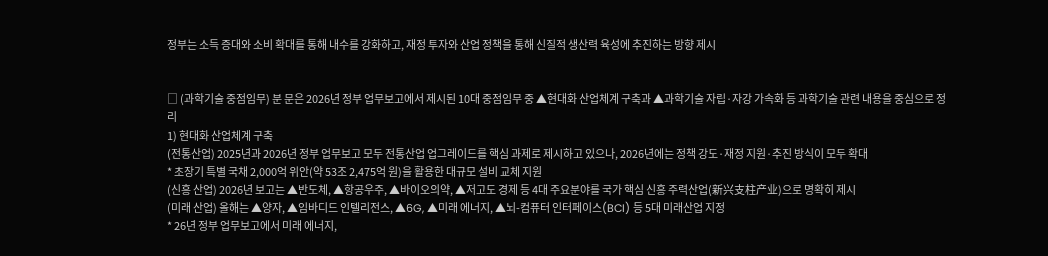정부는 소득 증대와 소비 확대를 통해 내수를 강화하고, 재정 투자와 산업 정책을 통해 신질적 생산력 육성에 추진하는 방향 제시


□ (과학기술 중점임무) 분 문은 2026년 정부 업무보고에서 제시된 10대 중점임무 중 ▲현대화 산업체계 구축과 ▲과학기술 자립·자강 가속화 등 과학기술 관련 내용을 중심으로 정리
1) 현대화 산업체계 구축
(전통산업) 2025년과 2026년 정부 업무보고 모두 전통산업 업그레이드를 핵심 과제로 제시하고 있으나, 2026년에는 정책 강도·재정 지원·추진 방식이 모두 확대
* 초장기 특별 국채 2,000억 위안(약 53조 2,475억 원)을 활용한 대규모 설비 교체 지원
(신흥 산업) 2026년 보고는 ▲반도체, ▲항공우주, ▲바이오의약, ▲저고도 경제 등 4대 주요분야를 국가 핵심 신흥 주력산업(新兴支柱产业)으로 명확히 제시
(미래 산업) 올해는 ▲양자, ▲임바디드 인텔리전스, ▲6G, ▲미래 에너지, ▲뇌-컴퓨터 인터페이스(BCI) 등 5대 미래산업 지정
* 26년 정부 업무보고에서 미래 에너지,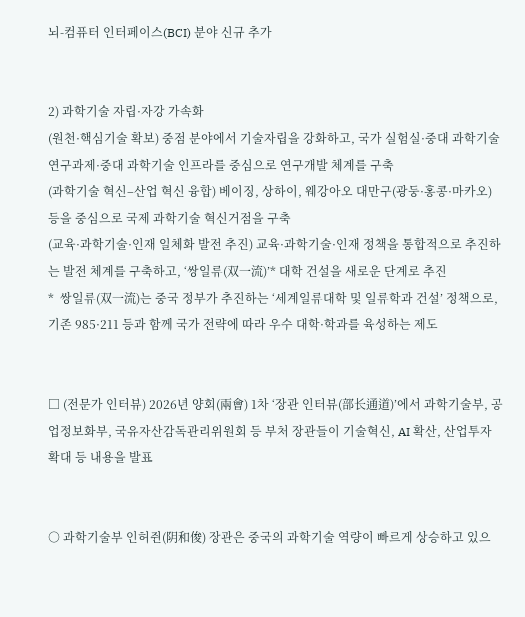뇌-컴퓨터 인터페이스(BCI) 분야 신규 추가


2) 과학기술 자립·자강 가속화
(원천·핵심기술 확보) 중점 분야에서 기술자립을 강화하고, 국가 실험실·중대 과학기술 연구과제·중대 과학기술 인프라를 중심으로 연구개발 체계를 구축
(과학기술 혁신–산업 혁신 융합) 베이징, 상하이, 웨강아오 대만구(광둥·홍콩·마카오) 등을 중심으로 국제 과학기술 혁신거점을 구축
(교육·과학기술·인재 일체화 발전 추진) 교육·과학기술·인재 정책을 통합적으로 추진하는 발전 체계를 구축하고, ‘쌍일류(双一流)’* 대학 건설을 새로운 단계로 추진
*  쌍일류(双一流)는 중국 정부가 추진하는 ‘세계일류대학 및 일류학과 건설’ 정책으로, 기존 985·211 등과 함께 국가 전략에 따라 우수 대학·학과를 육성하는 제도


□ (전문가 인터뷰) 2026년 양회(兩會) 1차 ‘장관 인터뷰(部长通道)’에서 과학기술부, 공업정보화부, 국유자산감독관리위원회 등 부처 장관들이 기술혁신, AI 확산, 산업투자 확대 등 내용을 발표


○ 과학기술부 인허쥔(阴和俊) 장관은 중국의 과학기술 역량이 빠르게 상승하고 있으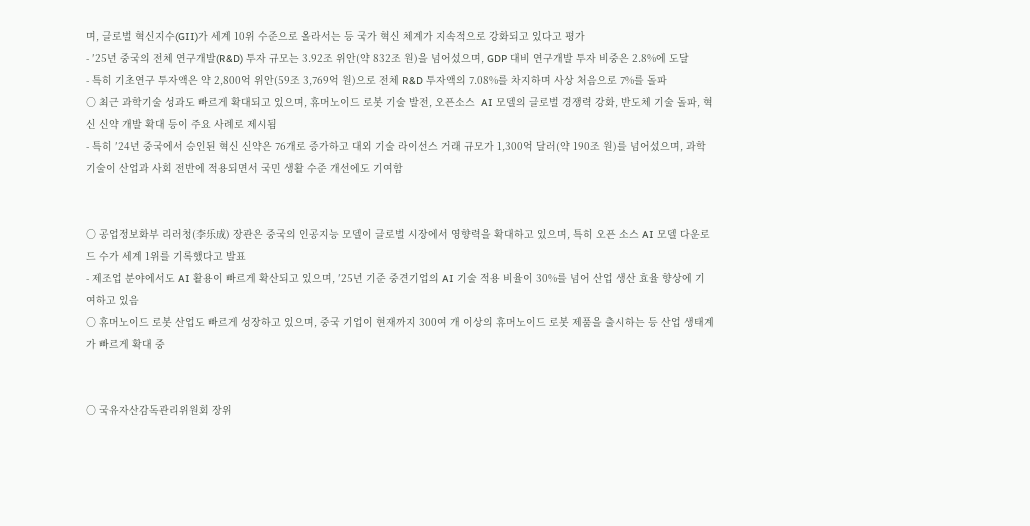며, 글로벌 혁신지수(GII)가 세계 10위 수준으로 올라서는 등 국가 혁신 체계가 지속적으로 강화되고 있다고 평가
- ′25년 중국의 전체 연구개발(R&D) 투자 규모는 3.92조 위안(약 832조 원)을 넘어섰으며, GDP 대비 연구개발 투자 비중은 2.8%에 도달
- 특히 기초연구 투자액은 약 2,800억 위안(59조 3,769억 원)으로 전체 R&D 투자액의 7.08%를 차지하며 사상 처음으로 7%를 돌파
○ 최근 과학기술 성과도 빠르게 확대되고 있으며, 휴머노이드 로봇 기술 발전, 오픈소스  AI 모델의 글로벌 경쟁력 강화, 반도체 기술 돌파, 혁신 신약 개발 확대 등이 주요 사례로 제시됨
- 특히 ′24년 중국에서 승인된 혁신 신약은 76개로 증가하고 대외 기술 라이선스 거래 규모가 1,300억 달러(약 190조 원)를 넘어섰으며, 과학기술이 산업과 사회 전반에 적용되면서 국민 생활 수준 개선에도 기여함


○ 공업정보화부 리러청(李乐成) 장관은 중국의 인공지능 모델이 글로벌 시장에서 영향력을 확대하고 있으며, 특히 오픈 소스 AI 모델 다운로드 수가 세계 1위를 기록했다고 발표
- 제조업 분야에서도 AI 활용이 빠르게 확산되고 있으며, ′25년 기준 중견기업의 AI 기술 적용 비율이 30%를 넘어 산업 생산 효율 향상에 기여하고 있음
○ 휴머노이드 로봇 산업도 빠르게 성장하고 있으며, 중국 기업이 현재까지 300여 개 이상의 휴머노이드 로봇 제품을 출시하는 등 산업 생태계가 빠르게 확대 중


○ 국유자산감독관리위원회 장위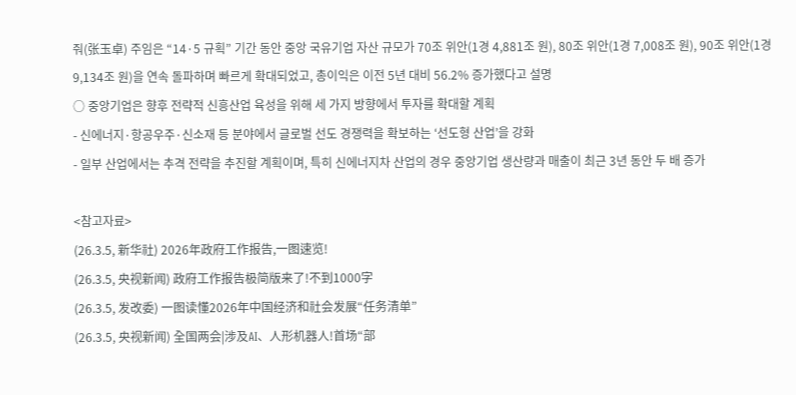줘(张玉卓) 주임은 “14·5 규획” 기간 동안 중앙 국유기업 자산 규모가 70조 위안(1경 4,881조 원), 80조 위안(1경 7,008조 원), 90조 위안(1경 9,134조 원)을 연속 돌파하며 빠르게 확대되었고, 총이익은 이전 5년 대비 56.2% 증가했다고 설명
○ 중앙기업은 향후 전략적 신흥산업 육성을 위해 세 가지 방향에서 투자를 확대할 계획
- 신에너지·항공우주·신소재 등 분야에서 글로벌 선도 경쟁력을 확보하는 ‘선도형 산업’을 강화
- 일부 산업에서는 추격 전략을 추진할 계획이며, 특히 신에너지차 산업의 경우 중앙기업 생산량과 매출이 최근 3년 동안 두 배 증가

<참고자료>
(26.3.5, 新华社) 2026年政府工作报告,一图速览!
(26.3.5, 央视新闻) 政府工作报告极简版来了!不到1000字
(26.3.5, 发改委) 一图读懂2026年中国经济和社会发展“任务清单”
(26.3.5, 央视新闻) 全国两会|涉及AI、人形机器人!首场“部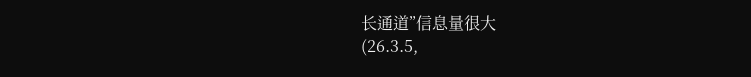长通道”信息量很大
(26.3.5,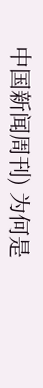中国新闻周刊) 为何是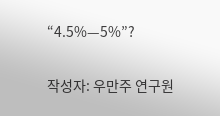“4.5%—5%”?

작성자: 우만주 연구원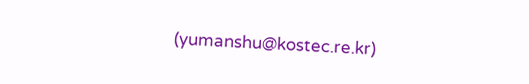(yumanshu@kostec.re.kr)